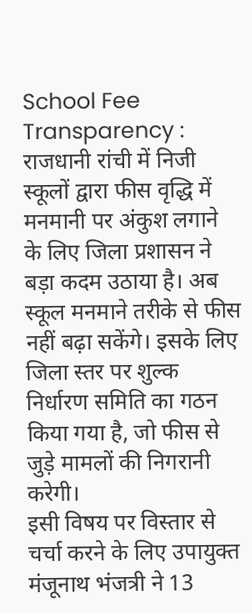School Fee Transparency : राजधानी रांची में निजी स्कूलों द्वारा फीस वृद्धि में मनमानी पर अंकुश लगाने के लिए जिला प्रशासन ने बड़ा कदम उठाया है। अब स्कूल मनमाने तरीके से फीस नहीं बढ़ा सकेंगे। इसके लिए जिला स्तर पर शुल्क निर्धारण समिति का गठन किया गया है, जो फीस से जुड़े मामलों की निगरानी करेगी।
इसी विषय पर विस्तार से चर्चा करने के लिए उपायुक्त मंजूनाथ भंजत्री ने 13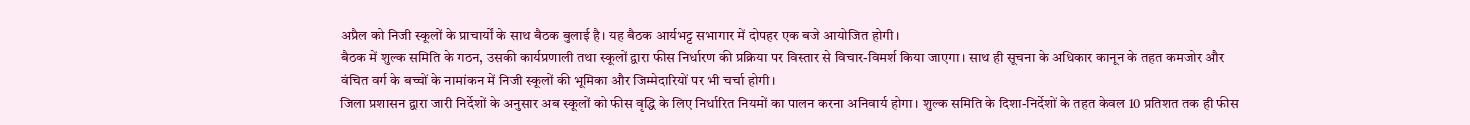अप्रैल को निजी स्कूलों के प्राचार्यों के साथ बैठक बुलाई है। यह बैठक आर्यभट्ट सभागार में दोपहर एक बजे आयोजित होगी।
बैठक में शुल्क समिति के गठन, उसकी कार्यप्रणाली तथा स्कूलों द्वारा फीस निर्धारण की प्रक्रिया पर विस्तार से विचार-विमर्श किया जाएगा। साथ ही सूचना के अधिकार कानून के तहत कमजोर और वंचित वर्ग के बच्चों के नामांकन में निजी स्कूलों की भूमिका और जिम्मेदारियों पर भी चर्चा होगी।
जिला प्रशासन द्वारा जारी निर्देशों के अनुसार अब स्कूलों को फीस वृद्धि के लिए निर्धारित नियमों का पालन करना अनिवार्य होगा। शुल्क समिति के दिशा-निर्देशों के तहत केवल 10 प्रतिशत तक ही फीस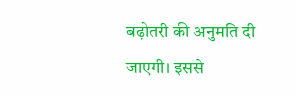बढ़ोतरी की अनुमति दी जाएगी। इससे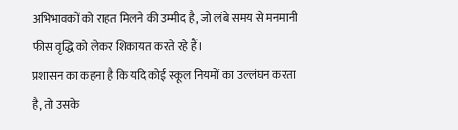अभिभावकों को राहत मिलने की उम्मीद है, जो लंबे समय से मनमानी फीस वृद्धि को लेकर शिकायत करते रहे हैं।
प्रशासन का कहना है कि यदि कोई स्कूल नियमों का उल्लंघन करता है, तो उसके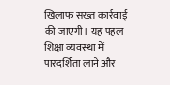खिलाफ सख्त कार्रवाई की जाएगी। यह पहल शिक्षा व्यवस्था में पारदर्शिता लाने और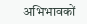अभिभावकों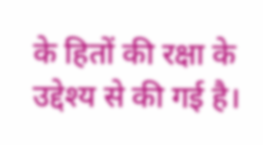के हितों की रक्षा के उद्देश्य से की गई है।